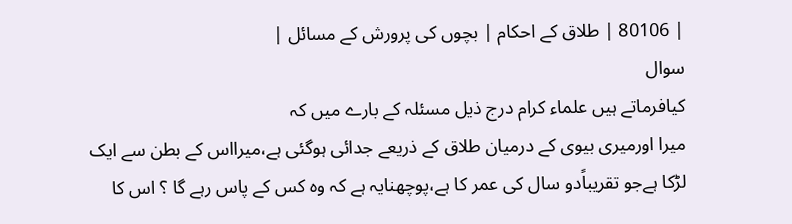| 80106 | طلاق کے احکام | بچوں کی پرورش کے مسائل |
سوال
کیافرماتے ہیں علماء کرام درج ذیل مسئلہ کے بارے میں کہ
میرا اورمیری بیوی کے درمیان طلاق کے ذریعے جدائی ہوگئی ہے،میرااس کے بطن سے ایک لڑکا ہےجو تقریباًدو سال کی عمر کا ہے،پوچھنایہ ہے کہ وہ کس کے پاس رہے گا ؟ اس کا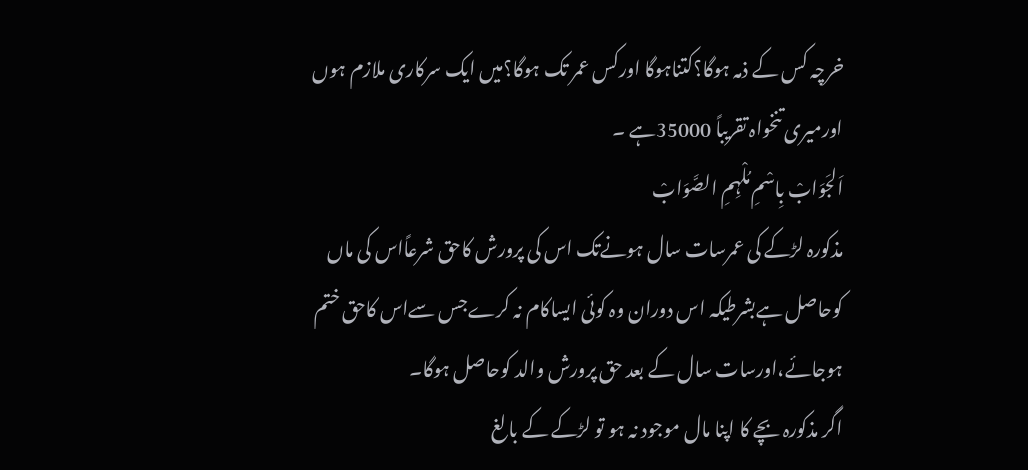خرچہ کس کے ذمہ ہوگا؟کتناہوگا اورکس عمر تک ہوگا؟میں ایک سرکاری ملازم ہوں اورمیری تنخواہ تقریباً 35000ہے ۔
اَلجَوَابْ بِاسْمِ مُلْہِمِ الصَّوَابْ
مذکورہ لڑکے کی عمرسات سال ہونےتک اس کی پرورش کاحق شرعاًاس کی ماں کوحاصل ہےبشرطیکہ اس دوران وہ کوئی ایساکام نہ کرےجس سےاس کاحق ختم ہوجائے،اورسات سال کے بعد حق پرورش والد کوحاصل ہوگا۔
اگر مذکورہ بچے کا اپنا مال موجود نہ ہو تو لڑکے کے بالغ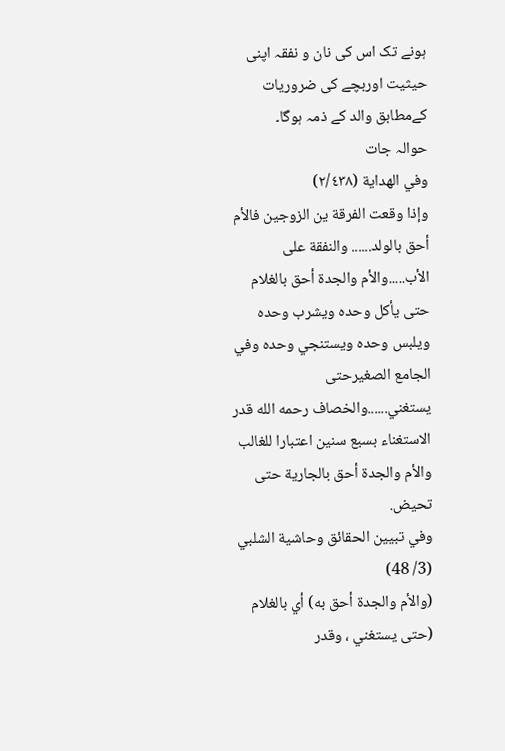ہونے تک اس کی نان و نفقہ اپنی حیثیت اوربچے کی ضروریات کےمطابق والد کے ذمہ ہوگا۔
حوالہ جات
وفي الهداية (٢/٤٣٨)
وإذا وقعت الفرقة ين الزوجين فالأم أحق بالولد...... والنفقة على الأب.....والأم والجدة أحق بالغلام حتى يأكل وحده ويشرب وحده ويلبس وحده ويستنجي وحده وفي الجامع الصغيرحتى يستغني......والخصاف رحمه الله قدر الاستغناء بسبع سنين اعتبارا للغالب والأم والجدة أحق بالجارية حتى تحيض.
وفي تبيين الحقائق وحاشية الشلبي (3/ 48)
(والأم والجدة أحق به) أي بالغلام (حتى يستغني ، وقدر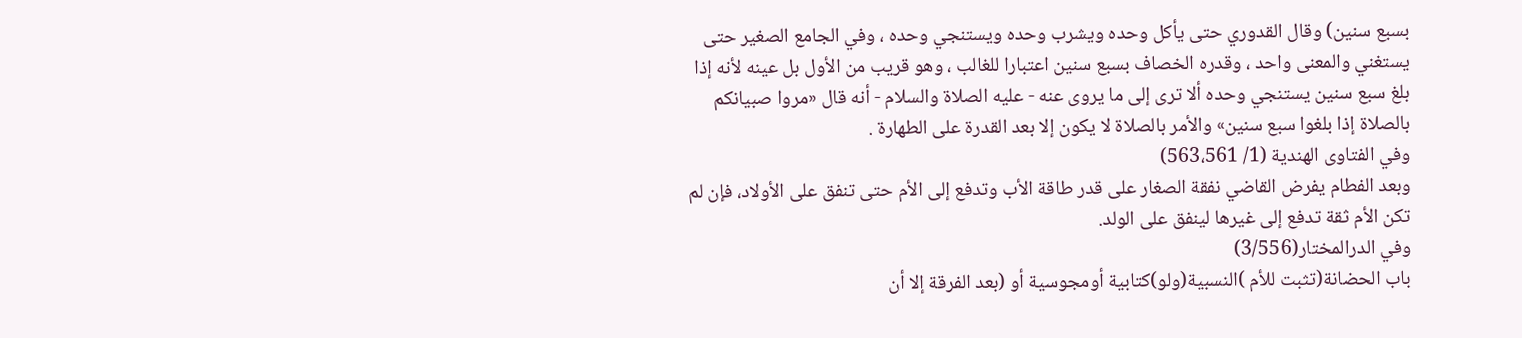بسبع سنين) وقال القدوري حتى يأكل وحده ويشرب وحده ويستنجي وحده ، وفي الجامع الصغير حتى يستغني والمعنى واحد ، وقدره الخصاف بسبع سنين اعتبارا للغالب ، وهو قريب من الأول بل عينه لأنه إذا بلغ سبع سنين يستنجي وحده ألا ترى إلى ما يروى عنه - عليه الصلاة والسلام - أنه قال «مروا صبيانكم بالصلاة إذا بلغوا سبع سنين» والأمر بالصلاة لا يكون إلا بعد القدرة على الطهارة .
وفي الفتاوى الهندية (1/ 563،561)
وبعد الفطام يفرض القاضي نفقة الصغار على قدر طاقة الأب وتدفع إلى الأم حتى تنفق على الأولاد، فإن لم تكن الأم ثقة تدفع إلى غيرها لينفق على الولد.
وفي الدرالمختار(3/556)
باب الحضانة(تثبت للأم )النسبية(ولو)كتابية أومجوسية أو (بعد الفرقة إلا أن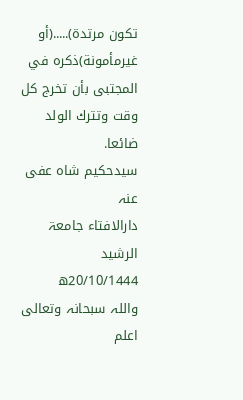تكون مرتدة).....(أو غيرمأمونة)ذكره في المجتبى بأن تخرج كل وقت وتترك الولد ضائعا.
سیدحکیم شاہ عفی عنہ
دارالافتاء جامعۃ الرشید
20/10/1444ھ
واللہ سبحانہ وتعالی اعلم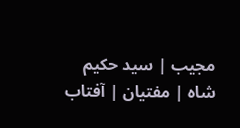مجیب | سید حکیم شاہ | مفتیان | آفتاب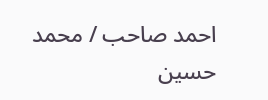احمد صاحب / محمد حسین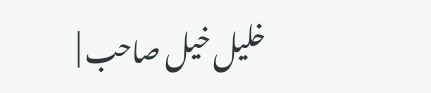خلیل خیل صاحب |